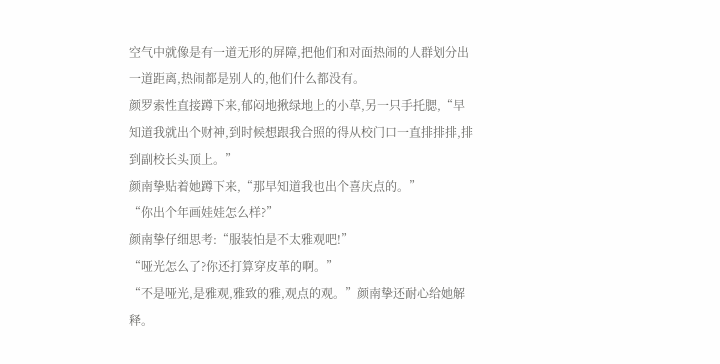空气中就像是有一道无形的屏障,把他们和对面热闹的人群划分出一道距离,热闹都是别人的,他们什么都没有。
颜罗索性直接蹲下来,郁闷地揪绿地上的小草,另一只手托腮,“早知道我就出个财神,到时候想跟我合照的得从校门口一直排排排,排到副校长头顶上。”
颜南挚贴着她蹲下来,“那早知道我也出个喜庆点的。”
“你出个年画娃娃怎么样?”
颜南挚仔细思考:“服装怕是不太雅观吧!”
“哑光怎么了?你还打算穿皮革的啊。”
“不是哑光,是雅观,雅致的雅,观点的观。”颜南挚还耐心给她解释。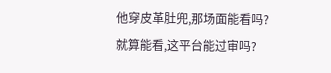他穿皮革肚兜,那场面能看吗?
就算能看,这平台能过审吗?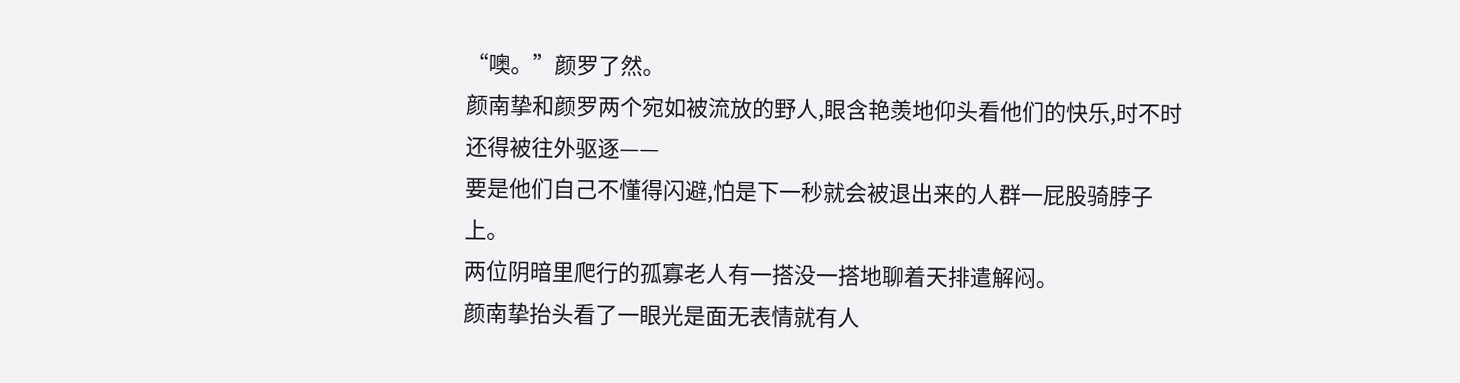“噢。”颜罗了然。
颜南挚和颜罗两个宛如被流放的野人,眼含艳羡地仰头看他们的快乐,时不时还得被往外驱逐——
要是他们自己不懂得闪避,怕是下一秒就会被退出来的人群一屁股骑脖子上。
两位阴暗里爬行的孤寡老人有一搭没一搭地聊着天排遣解闷。
颜南挚抬头看了一眼光是面无表情就有人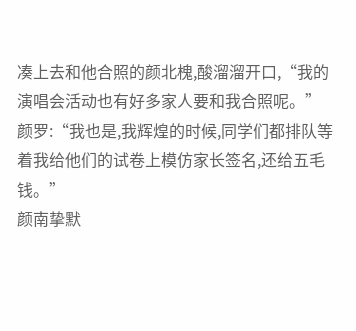凑上去和他合照的颜北槐,酸溜溜开口,“我的演唱会活动也有好多家人要和我合照呢。”
颜罗:“我也是,我辉煌的时候,同学们都排队等着我给他们的试卷上模仿家长签名,还给五毛钱。”
颜南挚默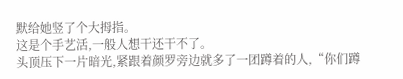默给她竖了个大拇指。
这是个手艺活,一般人想干还干不了。
头顶压下一片暗光,紧跟着颜罗旁边就多了一团蹲着的人,“你们蹲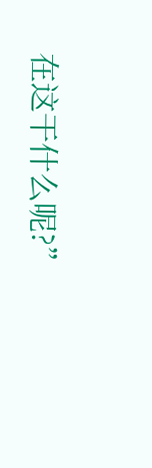在这干什么呢?”